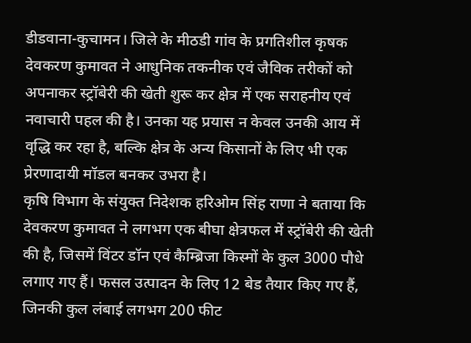डीडवाना-कुचामन। जिले के मीठडी गांव के प्रगतिशील कृषक देवकरण कुमावत ने आधुनिक तकनीक एवं जैविक तरीकों को अपनाकर स्ट्रॉबेरी की खेती शुरू कर क्षेत्र में एक सराहनीय एवं नवाचारी पहल की है। उनका यह प्रयास न केवल उनकी आय में वृद्धि कर रहा है, बल्कि क्षेत्र के अन्य किसानों के लिए भी एक प्रेरणादायी मॉडल बनकर उभरा है।
कृषि विभाग के संयुक्त निदेशक हरिओम सिंह राणा ने बताया कि देवकरण कुमावत ने लगभग एक बीघा क्षेत्रफल में स्ट्रॉबेरी की खेती की है, जिसमें विंटर डॉन एवं कैम्ब्रिजा किस्मों के कुल 3000 पौधे लगाए गए हैं। फसल उत्पादन के लिए 12 बेड तैयार किए गए हैं, जिनकी कुल लंबाई लगभग 200 फीट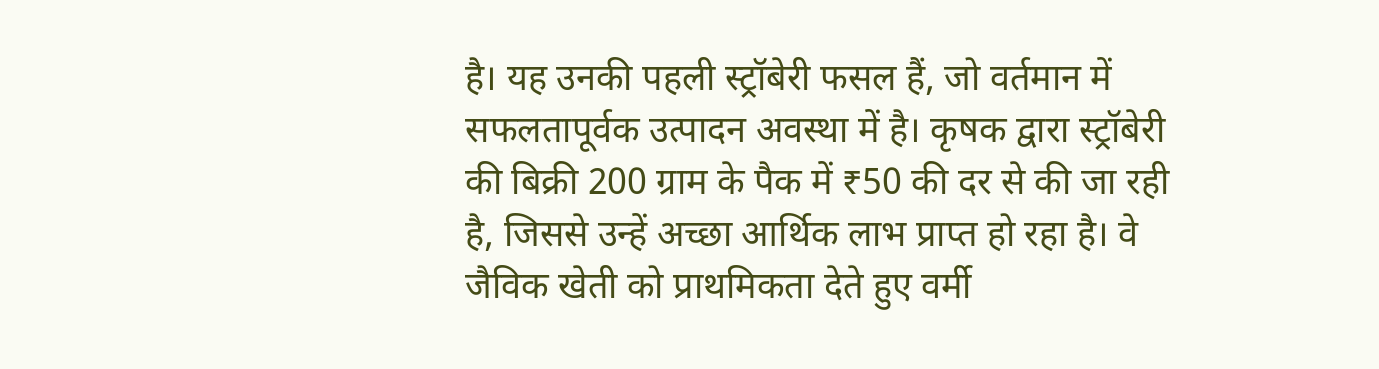है। यह उनकी पहली स्ट्रॉबेरी फसल हैं, जो वर्तमान में सफलतापूर्वक उत्पादन अवस्था में है। कृषक द्वारा स्ट्रॉबेरी की बिक्री 200 ग्राम के पैक में ₹50 की दर से की जा रही है, जिससे उन्हें अच्छा आर्थिक लाभ प्राप्त हो रहा है। वे जैविक खेती को प्राथमिकता देते हुए वर्मी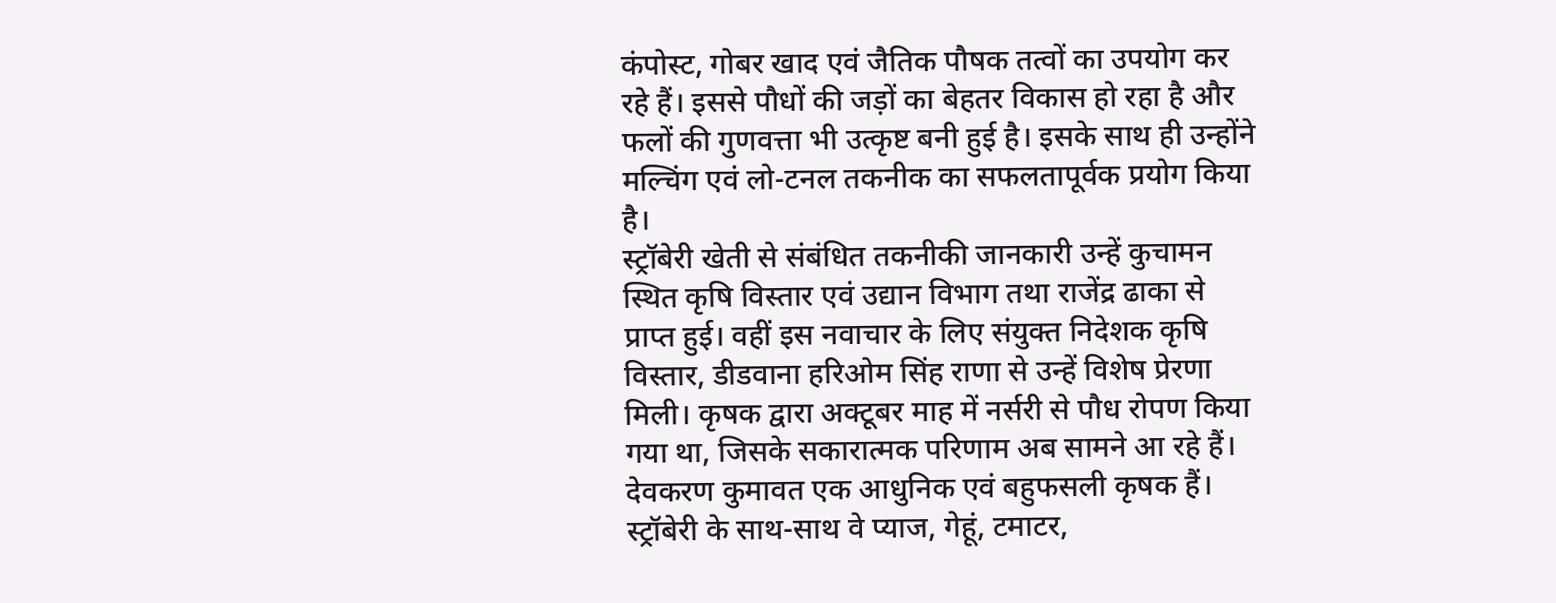कंपोस्ट, गोबर खाद एवं जैतिक पौषक तत्वों का उपयोग कर रहे हैं। इससे पौधों की जड़ों का बेहतर विकास हो रहा है और फलों की गुणवत्ता भी उत्कृष्ट बनी हुई है। इसके साथ ही उन्होंने मल्चिंग एवं लो-टनल तकनीक का सफलतापूर्वक प्रयोग किया है।
स्ट्रॉबेरी खेती से संबंधित तकनीकी जानकारी उन्हें कुचामन स्थित कृषि विस्तार एवं उद्यान विभाग तथा राजेंद्र ढाका से प्राप्त हुई। वहीं इस नवाचार के लिए संयुक्त निदेशक कृषि विस्तार, डीडवाना हरिओम सिंह राणा से उन्हें विशेष प्रेरणा मिली। कृषक द्वारा अक्टूबर माह में नर्सरी से पौध रोपण किया गया था, जिसके सकारात्मक परिणाम अब सामने आ रहे हैं।
देवकरण कुमावत एक आधुनिक एवं बहुफसली कृषक हैं। स्ट्रॉबेरी के साथ-साथ वे प्याज, गेहूं, टमाटर,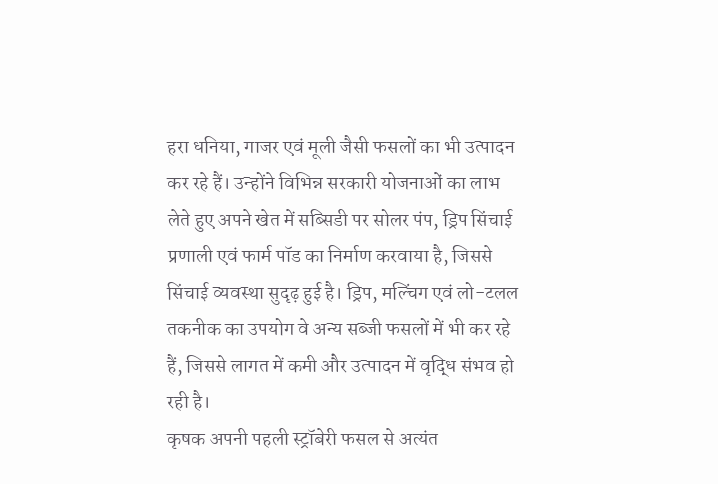हरा धनिया, गाजर एवं मूली जैसी फसलों का भी उत्पादन कर रहे हैं। उन्होंने विभिन्न सरकारी योजनाओं का लाभ लेते हुए अपने खेत में सब्सिडी पर सोलर पंप, ड्रिप सिंचाई प्रणाली एवं फार्म पॉड का निर्माण करवाया है, जिससे सिंचाई व्यवस्था सुदृढ़ हुई है। ड्रिप, मल्चिंग एवं लो-टलल तकनीक का उपयोग वे अन्य सब्जी फसलों में भी कर रहे हैं, जिससे लागत में कमी और उत्पादन में वृद्धि संभव हो रही है।
कृषक अपनी पहली स्ट्रॉबेरी फसल से अत्यंत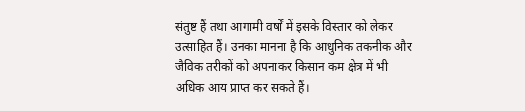संतुष्ट हैं तथा आगामी वर्षों में इसके विस्तार को लेकर उत्साहित हैं। उनका मानना है कि आधुनिक तकनीक और जैविक तरीकों को अपनाकर किसान कम क्षेत्र में भी अधिक आय प्राप्त कर सकते हैं।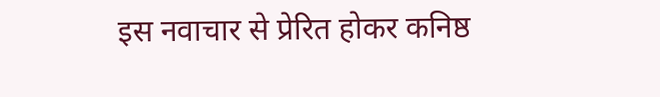इस नवाचार से प्रेरित होकर कनिष्ठ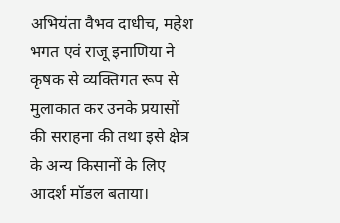अभियंता वैभव दाधीच, महेश भगत एवं राजू इनाणिया ने कृषक से व्यक्तिगत रूप से मुलाकात कर उनके प्रयासों की सराहना की तथा इसे क्षेत्र के अन्य किसानों के लिए आदर्श मॉडल बताया।